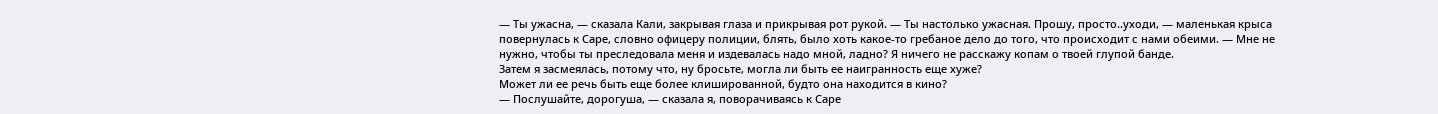— Ты ужасна, — сказала Кали, закрывая глаза и прикрывая рот рукой. — Ты настолько ужасная. Прошу, просто..уходи, — маленькая крыса повернулась к Саре, словно офицеру полиции, блять, было хоть какое-то гребаное дело до того, что происходит с нами обеими. — Мне не нужно, чтобы ты преследовала меня и издевалась надо мной, ладно? Я ничего не расскажу копам о твоей глупой банде.
Затем я засмеялась, потому что, ну бросьте, могла ли быть ее наигранность еще хуже?
Может ли ее речь быть еще более клишированной, будто она находится в кино?
— Послушайте, дорогуша, — сказала я, поворачиваясь к Саре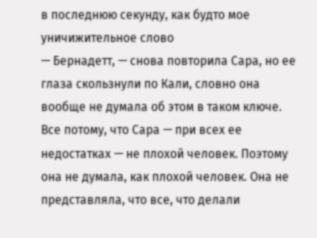в последнюю секунду, как будто мое уничижительное слово
— Бернадетт, — снова повторила Сара, но ее глаза скользнули по Кали, словно она вообще не думала об этом в таком ключе. Все потому, что Сара — при всех ее недостатках — не плохой человек. Поэтому она не думала, как плохой человек. Она не представляла, что все, что делали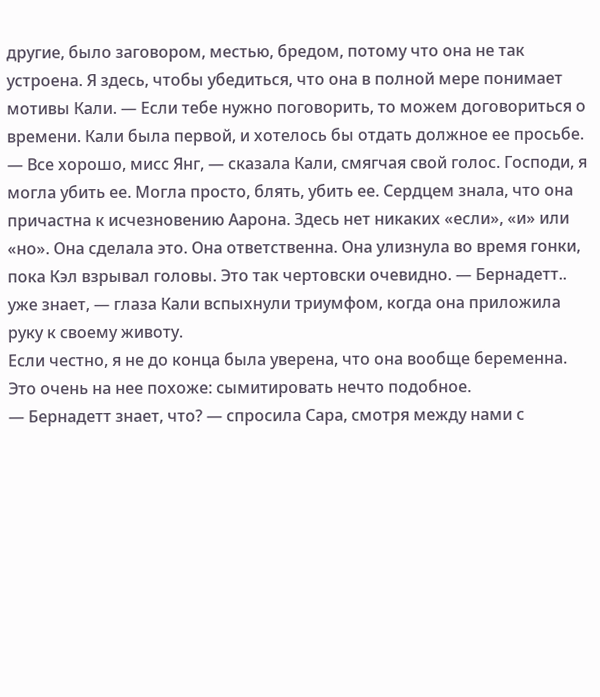другие, было заговором, местью, бредом, потому что она не так устроена. Я здесь, чтобы убедиться, что она в полной мере понимает мотивы Кали. — Если тебе нужно поговорить, то можем договориться о времени. Кали была первой, и хотелось бы отдать должное ее просьбе.
— Все хорошо, мисс Янг, — сказала Кали, смягчая свой голос. Господи, я могла убить ее. Могла просто, блять, убить ее. Сердцем знала, что она причастна к исчезновению Аарона. Здесь нет никаких «если», «и» или «но». Она сделала это. Она ответственна. Она улизнула во время гонки, пока Кэл взрывал головы. Это так чертовски очевидно. — Бернадетт.. уже знает, — глаза Кали вспыхнули триумфом, когда она приложила руку к своему животу.
Если честно, я не до конца была уверена, что она вообще беременна. Это очень на нее похоже: сымитировать нечто подобное.
— Бернадетт знает, что? — спросила Сара, смотря между нами с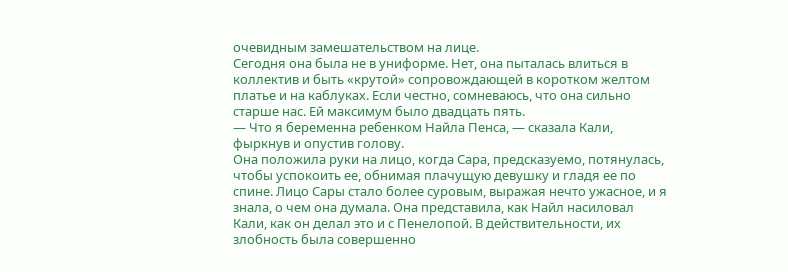очевидным замешательством на лице.
Сегодня она была не в униформе. Нет, она пыталась влиться в коллектив и быть «крутой» сопровождающей в коротком желтом платье и на каблуках. Если честно, сомневаюсь, что она сильно старше нас. Ей максимум было двадцать пять.
— Что я беременна ребенком Найла Пенса, — сказала Кали, фыркнув и опустив голову.
Она положила руки на лицо, когда Сара, предсказуемо, потянулась, чтобы успокоить ее, обнимая плачущую девушку и гладя ее по спине. Лицо Сары стало более суровым, выражая нечто ужасное, и я знала, о чем она думала. Она представила, как Найл насиловал Кали, как он делал это и с Пенелопой. В действительности, их злобность была совершенно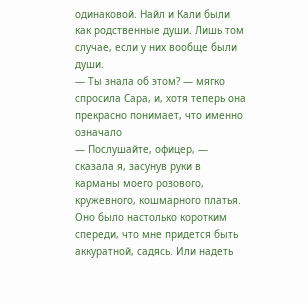одинаковой. Найл и Кали были как родственные души. Лишь том случае, если у них вообще были души.
— Ты знала об этом? — мягко спросила Сара, и, хотя теперь она прекрасно понимает, что именно означало
— Послушайте, офицер, — сказала я, засунув руки в карманы моего розового, кружевного, кошмарного платья.
Оно было настолько коротким спереди, что мне придется быть аккуратной, садясь. Или надеть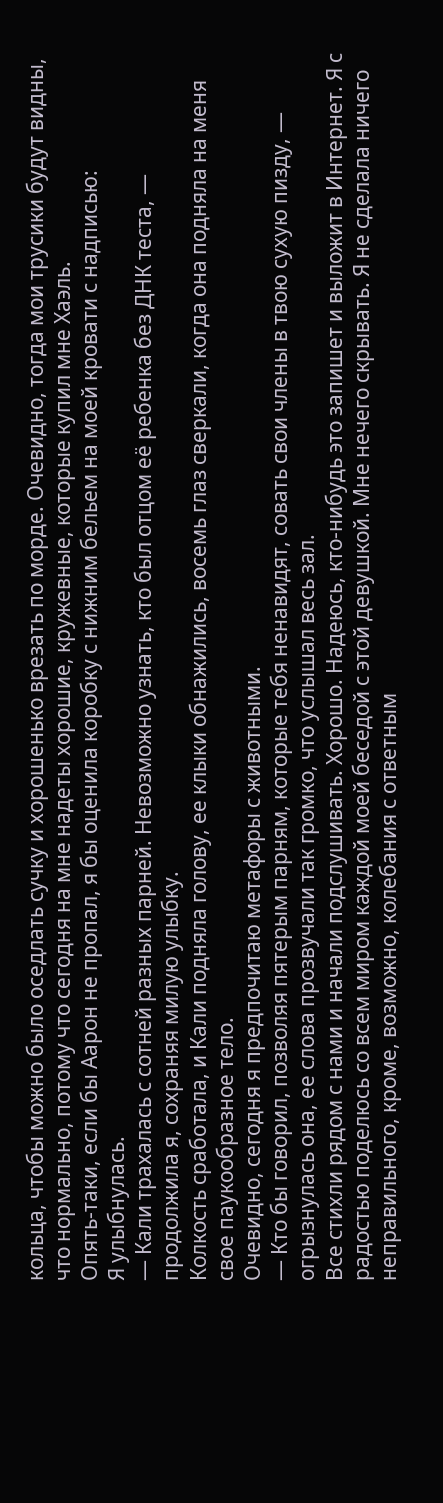кольца, чтобы можно было оседлать сучку и хорошенько врезать по морде. Очевидно, тогда мои трусики будут видны, что нормально, потому что сегодня на мне надеты хорошие, кружевные, которые купил мне Хаэль.
Опять-таки, если бы Аарон не пропал, я бы оценила коробку с нижним бельем на моей кровати с надписью:
Я улыбнулась.
— Кали трахалась с сотней разных парней. Невозможно узнать, кто был отцом её ребенка без ДНК теста, — продолжила я, сохраняя милую улыбку.
Колкость сработала, и Кали подняла голову, ее клыки обнажились, восемь глаз сверкали, когда она подняла на меня свое паукообразное тело.
Очевидно, сегодня я предпочитаю метафоры с животными.
— Кто бы говорил, позволяя пятерым парням, которые тебя ненавидят, совать свои члены в твою сухую пизду, — огрызнулась она, ее слова прозвучали так громко, что услышал весь зал.
Все стихли рядом с нами и начали подслушивать. Хорошо. Надеюсь, кто-нибудь это запишет и выложит в Интернет. Я с радостью поделюсь со всем миром каждой моей беседой с этой девушкой. Мне нечего скрывать. Я не сделала ничего неправильного, кроме, возможно, колебания с ответным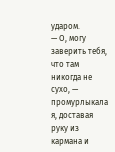ударом.
— О, могу заверить тебя, что там никогда не сухо, — промурлыкала я, доставая руку из кармана и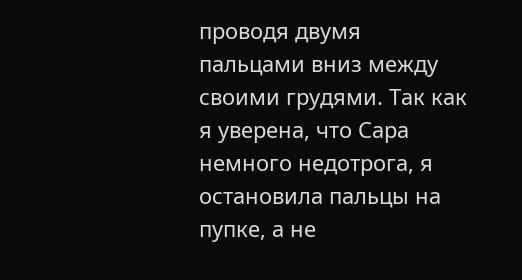проводя двумя пальцами вниз между своими грудями. Так как я уверена, что Сара немного недотрога, я остановила пальцы на пупке, а не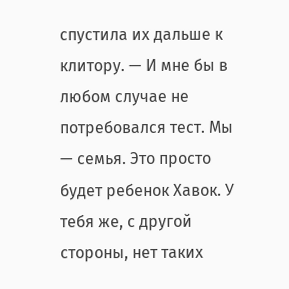спустила их дальше к клитору. — И мне бы в любом случае не потребовался тест. Мы — семья. Это просто будет ребенок Хавок. У тебя же, с другой стороны, нет таких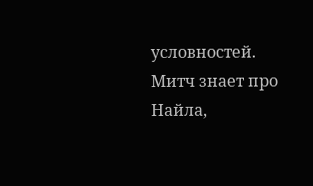условностей. Митч знает про Найла,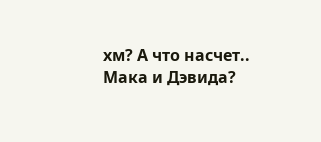хм? А что насчет.. Мака и Дэвида?